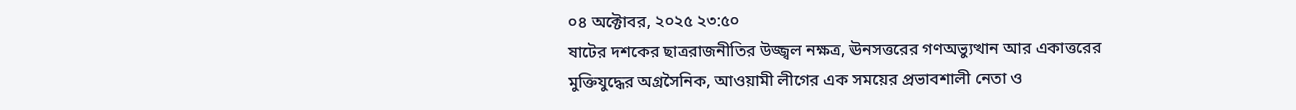০৪ অক্টোবর, ২০২৫ ২৩:৫০
ষাটের দশকের ছাত্ররাজনীতির উজ্জ্বল নক্ষত্র, ঊনসত্তরের গণঅভ্যুত্থান আর একাত্তরের মুক্তিযুদ্ধের অগ্রসৈনিক, আওয়ামী লীগের এক সময়ের প্রভাবশালী নেতা ও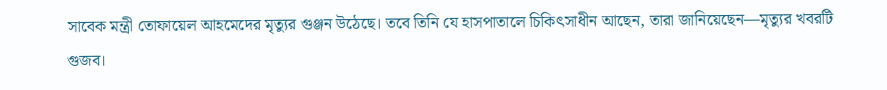সাবেক মন্ত্রী তোফায়েল আহমেদের মৃত্যুর গুঞ্জন উঠেছে। তবে তিনি যে হাসপাতালে চিকিৎসাধীন আছেন, তারা জানিয়েছেন—মৃত্যুর খবরটি গুজব।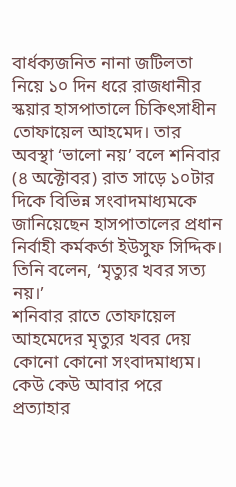বার্ধক্যজনিত নানা জটিলতা নিয়ে ১০ দিন ধরে রাজধানীর স্কয়ার হাসপাতালে চিকিৎসাধীন তোফায়েল আহমেদ। তার অবস্থা ‘ভালো নয়’ বলে শনিবার (৪ অক্টোবর) রাত সাড়ে ১০টার দিকে বিভিন্ন সংবাদমাধ্যমকে জানিয়েছেন হাসপাতালের প্রধান নির্বাহী কর্মকর্তা ইউসুফ সিদ্দিক। তিনি বলেন, ‘মৃত্যুর খবর সত্য নয়।’
শনিবার রাতে তোফায়েল আহমেদের মৃত্যুর খবর দেয় কোনো কোনো সংবাদমাধ্যম। কেউ কেউ আবার পরে প্রত্যাহার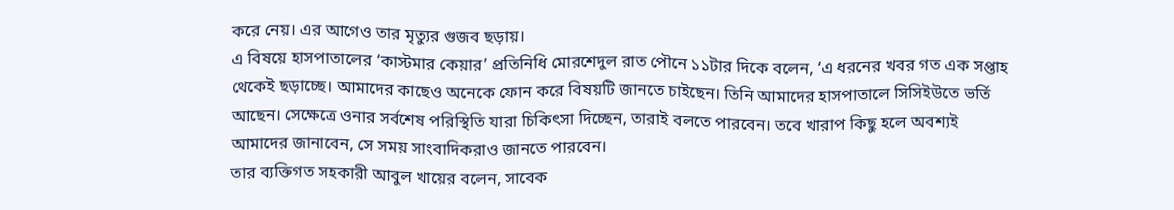করে নেয়। এর আগেও তার মৃত্যুর গুজব ছড়ায়।
এ বিষয়ে হাসপাতালের ‘কাস্টমার কেয়ার’ প্রতিনিধি মোরশেদুল রাত পৌনে ১১টার দিকে বলেন, ‘এ ধরনের খবর গত এক সপ্তাহ থেকেই ছড়াচ্ছে। আমাদের কাছেও অনেকে ফোন করে বিষয়টি জানতে চাইছেন। তিনি আমাদের হাসপাতালে সিসিইউতে ভর্তি আছেন। সেক্ষেত্রে ওনার সর্বশেষ পরিস্থিতি যারা চিকিৎসা দিচ্ছেন, তারাই বলতে পারবেন। তবে খারাপ কিছু হলে অবশ্যই আমাদের জানাবেন, সে সময় সাংবাদিকরাও জানতে পারবেন।
তার ব্যক্তিগত সহকারী আবুল খায়ের বলেন, সাবেক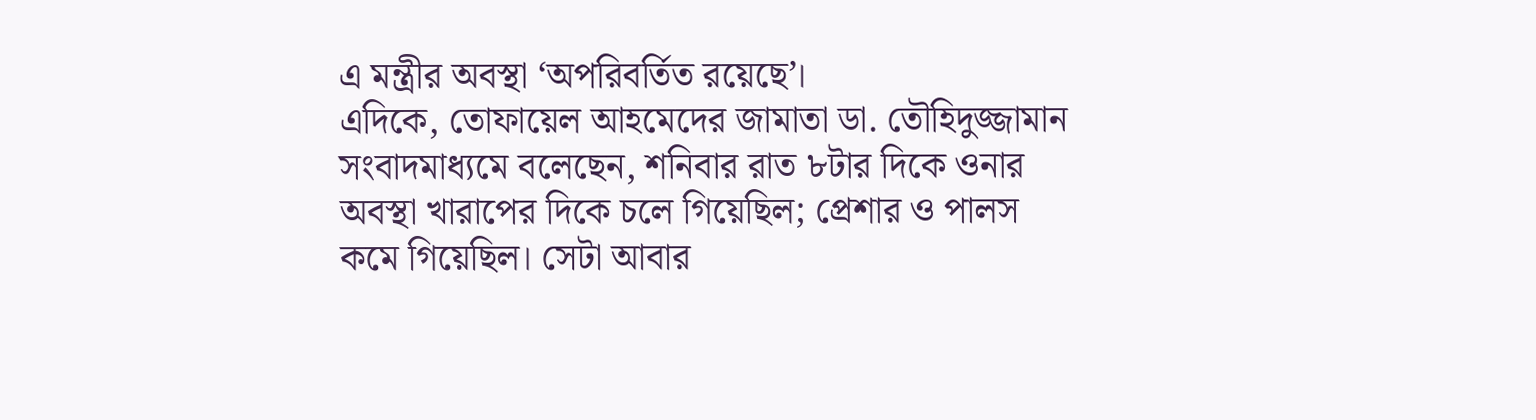এ মন্ত্রীর অবস্থা ‘অপরিবর্তিত রয়েছে’।
এদিকে, তোফায়েল আহমেদের জামাতা ডা. তৌহিদুজ্জামান সংবাদমাধ্যমে বলেছেন, শনিবার রাত ৮টার দিকে ওনার অবস্থা খারাপের দিকে চলে গিয়েছিল; প্রেশার ও পালস কমে গিয়েছিল। সেটা আবার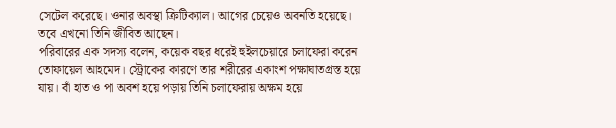সেটেল করেছে। ওনার অবস্থা ক্রিটিক্যাল। আগের চেয়েও অবনতি হয়েছে। তবে এখনো তিনি জীবিত আছেন।
পরিবারের এক সদস্য বলেন, কয়েক বছর ধরেই হুইলচেয়ারে চলাফেরা করেন তোফায়েল আহমেদ। স্ট্রোকের কারণে তার শরীরের একাংশ পক্ষাঘাতগ্রস্ত হয়ে যায়। বাঁ হাত ও পা অবশ হয়ে পড়ায় তিনি চলাফেরায় অক্ষম হয়ে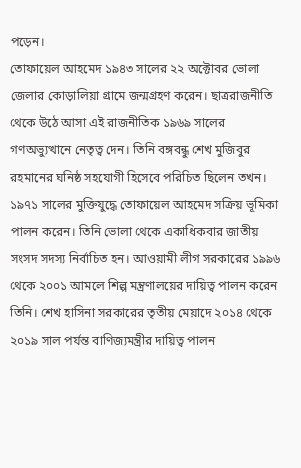পড়েন।
তোফায়েল আহমেদ ১৯৪৩ সালের ২২ অক্টোবর ভোলা জেলার কোড়ালিয়া গ্রামে জন্মগ্রহণ করেন। ছাত্ররাজনীতি থেকে উঠে আসা এই রাজনীতিক ১৯৬৯ সালের গণঅভ্যুত্থানে নেতৃত্ব দেন। তিনি বঙ্গবন্ধু শেখ মুজিবুর রহমানের ঘনিষ্ঠ সহযোগী হিসেবে পরিচিত ছিলেন তখন।
১৯৭১ সালের মুক্তিযুদ্ধে তোফায়েল আহমেদ সক্রিয় ভূমিকা পালন করেন। তিনি ভোলা থেকে একাধিকবার জাতীয় সংসদ সদস্য নির্বাচিত হন। আওয়ামী লীগ সরকারের ১৯৯৬ থেকে ২০০১ আমলে শিল্প মন্ত্রণালয়ের দায়িত্ব পালন করেন তিনি। শেখ হাসিনা সরকারের তৃতীয় মেয়াদে ২০১৪ থেকে ২০১৯ সাল পর্যন্ত বাণিজ্যমন্ত্রীর দায়িত্ব পালন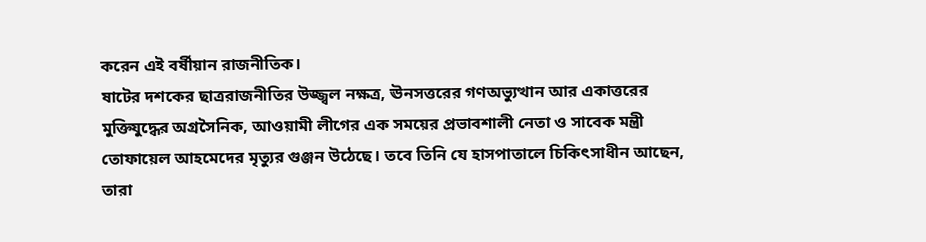করেন এই বর্ষীয়ান রাজনীতিক।
ষাটের দশকের ছাত্ররাজনীতির উজ্জ্বল নক্ষত্র, ঊনসত্তরের গণঅভ্যুত্থান আর একাত্তরের মুক্তিযুদ্ধের অগ্রসৈনিক, আওয়ামী লীগের এক সময়ের প্রভাবশালী নেতা ও সাবেক মন্ত্রী তোফায়েল আহমেদের মৃত্যুর গুঞ্জন উঠেছে। তবে তিনি যে হাসপাতালে চিকিৎসাধীন আছেন, তারা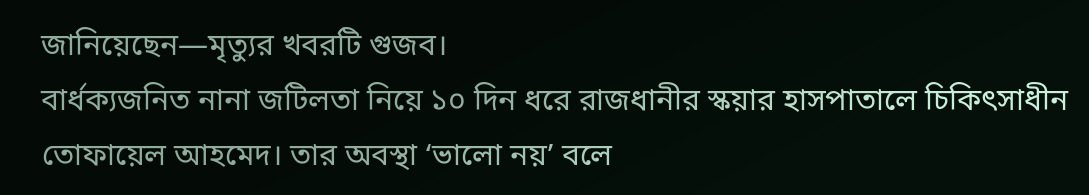জানিয়েছেন—মৃত্যুর খবরটি গুজব।
বার্ধক্যজনিত নানা জটিলতা নিয়ে ১০ দিন ধরে রাজধানীর স্কয়ার হাসপাতালে চিকিৎসাধীন তোফায়েল আহমেদ। তার অবস্থা ‘ভালো নয়’ বলে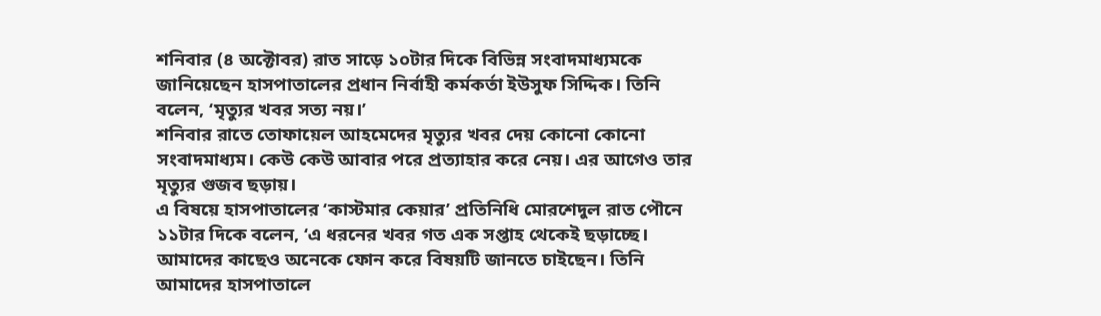শনিবার (৪ অক্টোবর) রাত সাড়ে ১০টার দিকে বিভিন্ন সংবাদমাধ্যমকে জানিয়েছেন হাসপাতালের প্রধান নির্বাহী কর্মকর্তা ইউসুফ সিদ্দিক। তিনি বলেন, ‘মৃত্যুর খবর সত্য নয়।’
শনিবার রাতে তোফায়েল আহমেদের মৃত্যুর খবর দেয় কোনো কোনো সংবাদমাধ্যম। কেউ কেউ আবার পরে প্রত্যাহার করে নেয়। এর আগেও তার মৃত্যুর গুজব ছড়ায়।
এ বিষয়ে হাসপাতালের ‘কাস্টমার কেয়ার’ প্রতিনিধি মোরশেদুল রাত পৌনে ১১টার দিকে বলেন, ‘এ ধরনের খবর গত এক সপ্তাহ থেকেই ছড়াচ্ছে। আমাদের কাছেও অনেকে ফোন করে বিষয়টি জানতে চাইছেন। তিনি আমাদের হাসপাতালে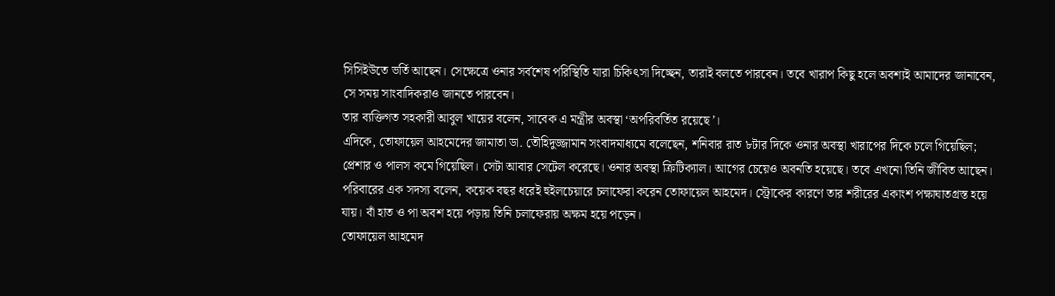সিসিইউতে ভর্তি আছেন। সেক্ষেত্রে ওনার সর্বশেষ পরিস্থিতি যারা চিকিৎসা দিচ্ছেন, তারাই বলতে পারবেন। তবে খারাপ কিছু হলে অবশ্যই আমাদের জানাবেন, সে সময় সাংবাদিকরাও জানতে পারবেন।
তার ব্যক্তিগত সহকারী আবুল খায়ের বলেন, সাবেক এ মন্ত্রীর অবস্থা ‘অপরিবর্তিত রয়েছে’।
এদিকে, তোফায়েল আহমেদের জামাতা ডা. তৌহিদুজ্জামান সংবাদমাধ্যমে বলেছেন, শনিবার রাত ৮টার দিকে ওনার অবস্থা খারাপের দিকে চলে গিয়েছিল; প্রেশার ও পালস কমে গিয়েছিল। সেটা আবার সেটেল করেছে। ওনার অবস্থা ক্রিটিক্যাল। আগের চেয়েও অবনতি হয়েছে। তবে এখনো তিনি জীবিত আছেন।
পরিবারের এক সদস্য বলেন, কয়েক বছর ধরেই হুইলচেয়ারে চলাফেরা করেন তোফায়েল আহমেদ। স্ট্রোকের কারণে তার শরীরের একাংশ পক্ষাঘাতগ্রস্ত হয়ে যায়। বাঁ হাত ও পা অবশ হয়ে পড়ায় তিনি চলাফেরায় অক্ষম হয়ে পড়েন।
তোফায়েল আহমেদ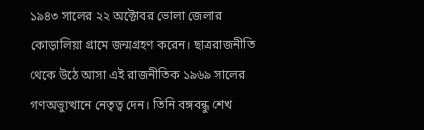১৯৪৩ সালের ২২ অক্টোবর ভোলা জেলার কোড়ালিয়া গ্রামে জন্মগ্রহণ করেন। ছাত্ররাজনীতি থেকে উঠে আসা এই রাজনীতিক ১৯৬৯ সালের গণঅভ্যুত্থানে নেতৃত্ব দেন। তিনি বঙ্গবন্ধু শেখ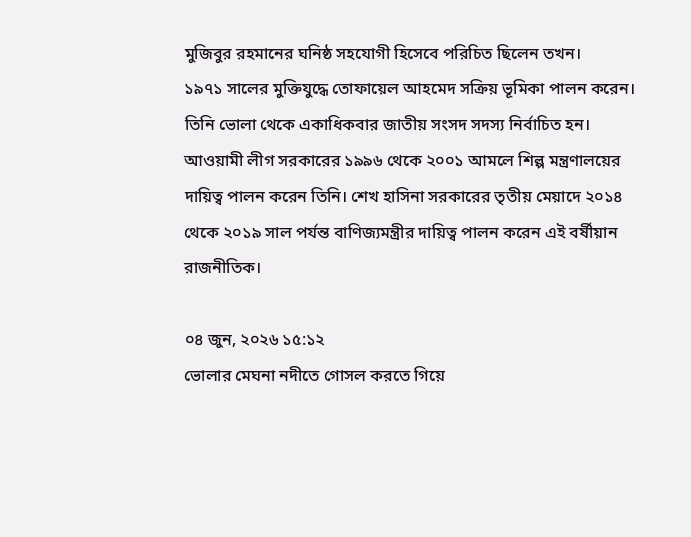মুজিবুর রহমানের ঘনিষ্ঠ সহযোগী হিসেবে পরিচিত ছিলেন তখন।
১৯৭১ সালের মুক্তিযুদ্ধে তোফায়েল আহমেদ সক্রিয় ভূমিকা পালন করেন। তিনি ভোলা থেকে একাধিকবার জাতীয় সংসদ সদস্য নির্বাচিত হন। আওয়ামী লীগ সরকারের ১৯৯৬ থেকে ২০০১ আমলে শিল্প মন্ত্রণালয়ের দায়িত্ব পালন করেন তিনি। শেখ হাসিনা সরকারের তৃতীয় মেয়াদে ২০১৪ থেকে ২০১৯ সাল পর্যন্ত বাণিজ্যমন্ত্রীর দায়িত্ব পালন করেন এই বর্ষীয়ান রাজনীতিক।

০৪ জুন, ২০২৬ ১৫:১২
ভোলার মেঘনা নদীতে গোসল করতে গিয়ে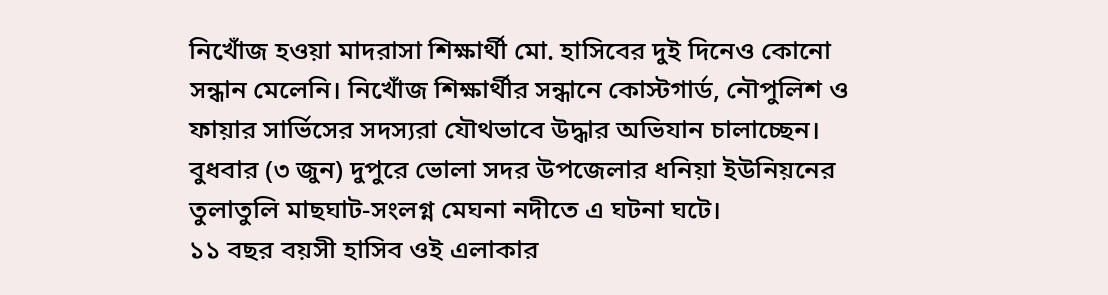নিখোঁজ হওয়া মাদরাসা শিক্ষার্থী মো. হাসিবের দুই দিনেও কোনো সন্ধান মেলেনি। নিখোঁজ শিক্ষার্থীর সন্ধানে কোস্টগার্ড, নৌপুলিশ ও ফায়ার সার্ভিসের সদস্যরা যৌথভাবে উদ্ধার অভিযান চালাচ্ছেন।
বুধবার (৩ জুন) দুপুরে ভোলা সদর উপজেলার ধনিয়া ইউনিয়নের তুলাতুলি মাছঘাট-সংলগ্ন মেঘনা নদীতে এ ঘটনা ঘটে।
১১ বছর বয়সী হাসিব ওই এলাকার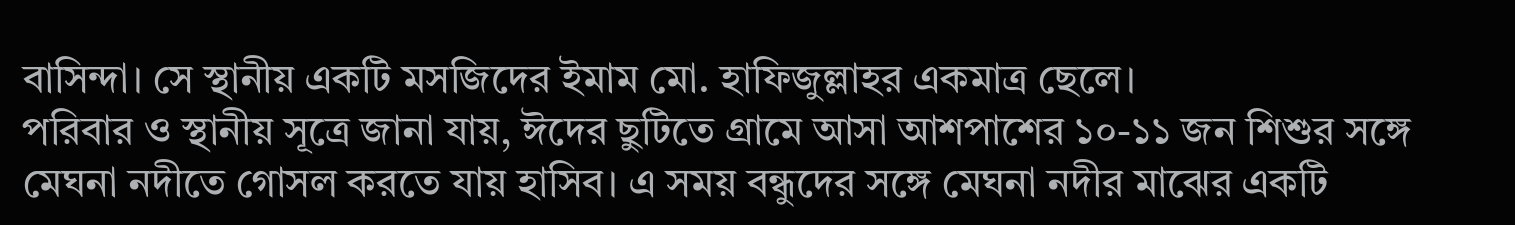বাসিন্দা। সে স্থানীয় একটি মসজিদের ইমাম মো. হাফিজুল্লাহর একমাত্র ছেলে।
পরিবার ও স্থানীয় সূত্রে জানা যায়, ঈদের ছুটিতে গ্রামে আসা আশপাশের ১০-১১ জন শিশুর সঙ্গে মেঘনা নদীতে গোসল করতে যায় হাসিব। এ সময় বন্ধুদের সঙ্গে মেঘনা নদীর মাঝের একটি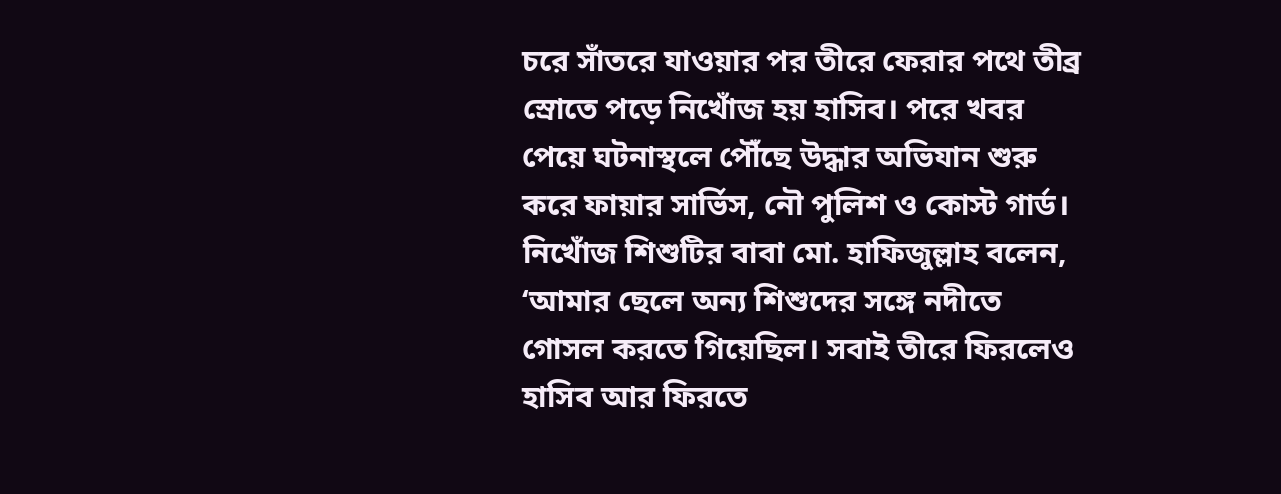চরে সাঁতরে যাওয়ার পর তীরে ফেরার পথে তীব্র স্রোতে পড়ে নিখোঁজ হয় হাসিব। পরে খবর পেয়ে ঘটনাস্থলে পৌঁছে উদ্ধার অভিযান শুরু করে ফায়ার সার্ভিস, নৌ পুলিশ ও কোস্ট গার্ড।
নিখোঁজ শিশুটির বাবা মো. হাফিজুল্লাহ বলেন, ‘আমার ছেলে অন্য শিশুদের সঙ্গে নদীতে গোসল করতে গিয়েছিল। সবাই তীরে ফিরলেও হাসিব আর ফিরতে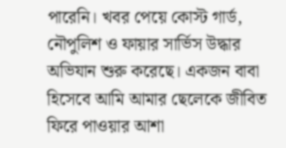পারেনি। খবর পেয়ে কোস্ট গার্ড, নৌপুলিশ ও ফায়ার সার্ভিস উদ্ধার অভিযান শুরু করেছে। একজন বাবা হিসেবে আমি আমার ছেলেকে জীবিত ফিরে পাওয়ার আশা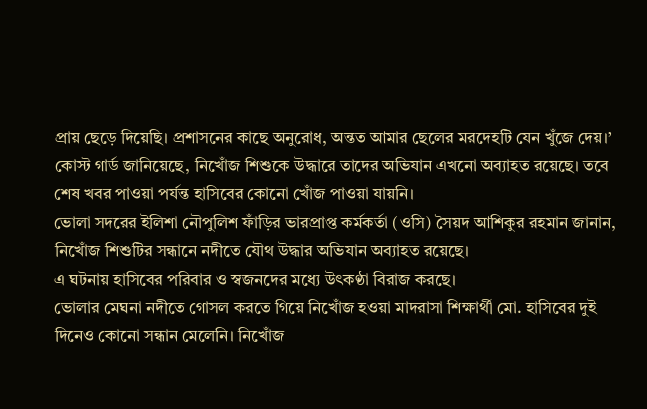প্রায় ছেড়ে দিয়েছি। প্রশাসনের কাছে অনুরোধ, অন্তত আমার ছেলের মরদেহটি যেন খুঁজে দেয়।’
কোস্ট গার্ড জানিয়েছে, নিখোঁজ শিশুকে উদ্ধারে তাদের অভিযান এখনো অব্যাহত রয়েছে। তবে শেষ খবর পাওয়া পর্যন্ত হাসিবের কোনো খোঁজ পাওয়া যায়নি।
ভোলা সদরের ইলিশা নৌপুলিশ ফাঁড়ির ভারপ্রাপ্ত কর্মকর্তা (ওসি) সৈয়দ আশিকুর রহমান জানান, নিখোঁজ শিশুটির সন্ধানে নদীতে যৌথ উদ্ধার অভিযান অব্যাহত রয়েছে।
এ ঘটনায় হাসিবের পরিবার ও স্বজনদের মধ্যে উৎকণ্ঠা বিরাজ করছে।
ভোলার মেঘনা নদীতে গোসল করতে গিয়ে নিখোঁজ হওয়া মাদরাসা শিক্ষার্থী মো. হাসিবের দুই দিনেও কোনো সন্ধান মেলেনি। নিখোঁজ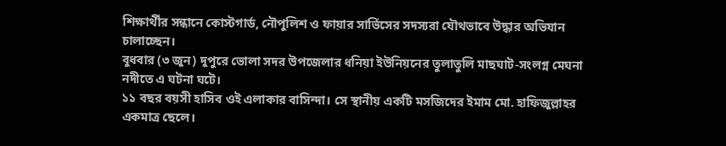শিক্ষার্থীর সন্ধানে কোস্টগার্ড, নৌপুলিশ ও ফায়ার সার্ভিসের সদস্যরা যৌথভাবে উদ্ধার অভিযান চালাচ্ছেন।
বুধবার (৩ জুন) দুপুরে ভোলা সদর উপজেলার ধনিয়া ইউনিয়নের তুলাতুলি মাছঘাট-সংলগ্ন মেঘনা নদীতে এ ঘটনা ঘটে।
১১ বছর বয়সী হাসিব ওই এলাকার বাসিন্দা। সে স্থানীয় একটি মসজিদের ইমাম মো. হাফিজুল্লাহর একমাত্র ছেলে।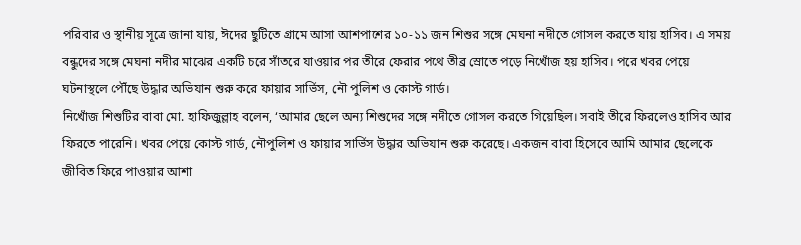পরিবার ও স্থানীয় সূত্রে জানা যায়, ঈদের ছুটিতে গ্রামে আসা আশপাশের ১০-১১ জন শিশুর সঙ্গে মেঘনা নদীতে গোসল করতে যায় হাসিব। এ সময় বন্ধুদের সঙ্গে মেঘনা নদীর মাঝের একটি চরে সাঁতরে যাওয়ার পর তীরে ফেরার পথে তীব্র স্রোতে পড়ে নিখোঁজ হয় হাসিব। পরে খবর পেয়ে ঘটনাস্থলে পৌঁছে উদ্ধার অভিযান শুরু করে ফায়ার সার্ভিস, নৌ পুলিশ ও কোস্ট গার্ড।
নিখোঁজ শিশুটির বাবা মো. হাফিজুল্লাহ বলেন, ‘আমার ছেলে অন্য শিশুদের সঙ্গে নদীতে গোসল করতে গিয়েছিল। সবাই তীরে ফিরলেও হাসিব আর ফিরতে পারেনি। খবর পেয়ে কোস্ট গার্ড, নৌপুলিশ ও ফায়ার সার্ভিস উদ্ধার অভিযান শুরু করেছে। একজন বাবা হিসেবে আমি আমার ছেলেকে জীবিত ফিরে পাওয়ার আশা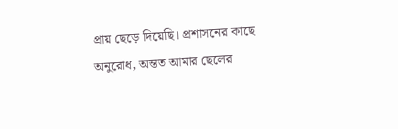প্রায় ছেড়ে দিয়েছি। প্রশাসনের কাছে অনুরোধ, অন্তত আমার ছেলের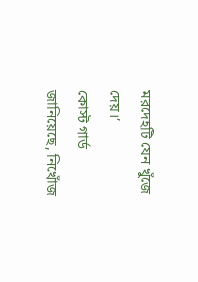মরদেহটি যেন খুঁজে দেয়।’
কোস্ট গার্ড জানিয়েছে, নিখোঁজ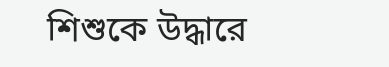শিশুকে উদ্ধারে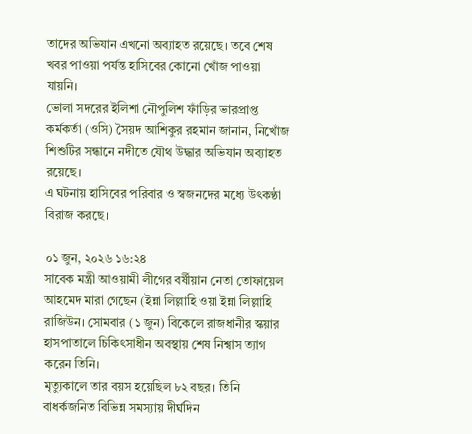তাদের অভিযান এখনো অব্যাহত রয়েছে। তবে শেষ খবর পাওয়া পর্যন্ত হাসিবের কোনো খোঁজ পাওয়া যায়নি।
ভোলা সদরের ইলিশা নৌপুলিশ ফাঁড়ির ভারপ্রাপ্ত কর্মকর্তা (ওসি) সৈয়দ আশিকুর রহমান জানান, নিখোঁজ শিশুটির সন্ধানে নদীতে যৌথ উদ্ধার অভিযান অব্যাহত রয়েছে।
এ ঘটনায় হাসিবের পরিবার ও স্বজনদের মধ্যে উৎকণ্ঠা বিরাজ করছে।

০১ জুন, ২০২৬ ১৬:২৪
সাবেক মন্ত্রী আওয়ামী লীগের বর্ষীয়ান নেতা তোফায়েল আহমেদ মারা গেছেন (ইন্না লিল্লাহি ওয়া ইন্না লিল্লাহি রাজিউন। সোমবার (১ জুন) বিকেলে রাজধানীর স্কয়ার হাসপাতালে চিকিৎসাধীন অবস্থায় শেষ নিশ্বাস ত্যাগ করেন তিনি।
মৃত্যুকালে তার বয়স হয়েছিল ৮২ বছর। তিনি বাধর্কজনিত বিভিন্ন সমস্যায় দীর্ঘদিন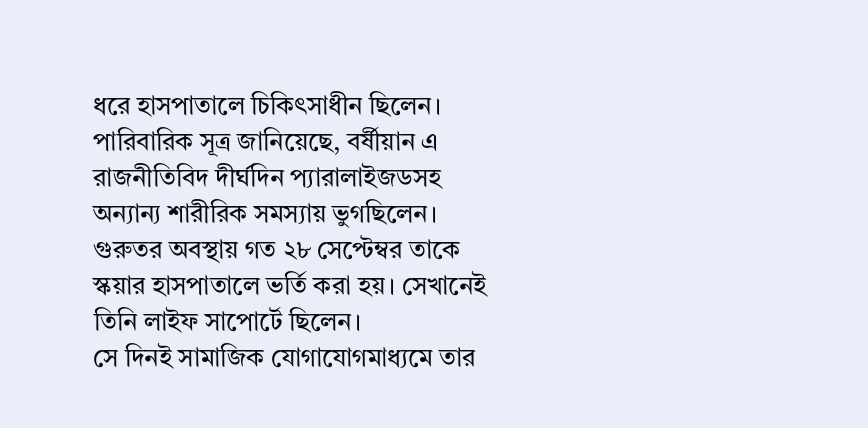ধরে হাসপাতালে চিকিৎসাধীন ছিলেন।
পারিবারিক সূত্র জানিয়েছে, বর্ষীয়ান এ রাজনীতিবিদ দীর্ঘদিন প্যারালাইজডসহ অন্যান্য শারীরিক সমস্যায় ভুগছিলেন। গুরুতর অবস্থায় গত ২৮ সেপ্টেম্বর তাকে স্কয়ার হাসপাতালে ভর্তি করা হয়। সেখানেই তিনি লাইফ সাপোর্টে ছিলেন।
সে দিনই সামাজিক যোগাযোগমাধ্যমে তার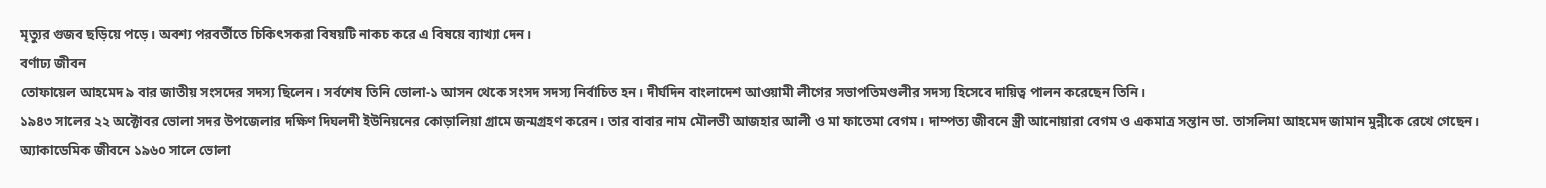মৃত্যুর গুজব ছড়িয়ে পড়ে। অবশ্য পরবর্তীতে চিকিৎসকরা বিষয়টি নাকচ করে এ বিষয়ে ব্যাখ্যা দেন।
বর্ণাঢ্য জীবন
তোফায়েল আহমেদ ৯ বার জাতীয় সংসদের সদস্য ছিলেন। সর্বশেষ তিনি ভোলা-১ আসন থেকে সংসদ সদস্য নির্বাচিত হন। দীর্ঘদিন বাংলাদেশ আওয়ামী লীগের সভাপতিমণ্ডলীর সদস্য হিসেবে দায়িত্ব পালন করেছেন তিনি।
১৯৪৩ সালের ২২ অক্টোবর ভোলা সদর উপজেলার দক্ষিণ দিঘলদী ইউনিয়নের কোড়ালিয়া গ্রামে জন্মগ্রহণ করেন। তার বাবার নাম মৌলভী আজহার আলী ও মা ফাতেমা বেগম। দাম্পত্য জীবনে স্ত্রী আনোয়ারা বেগম ও একমাত্র সন্তান ডা. তাসলিমা আহমেদ জামান মুন্নীকে রেখে গেছেন।
অ্যাকাডেমিক জীবনে ১৯৬০ সালে ভোলা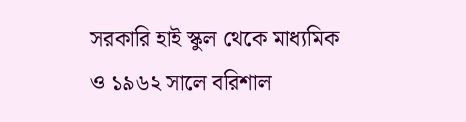সরকারি হাই স্কুল থেকে মাধ্যমিক ও ১৯৬২ সালে বরিশাল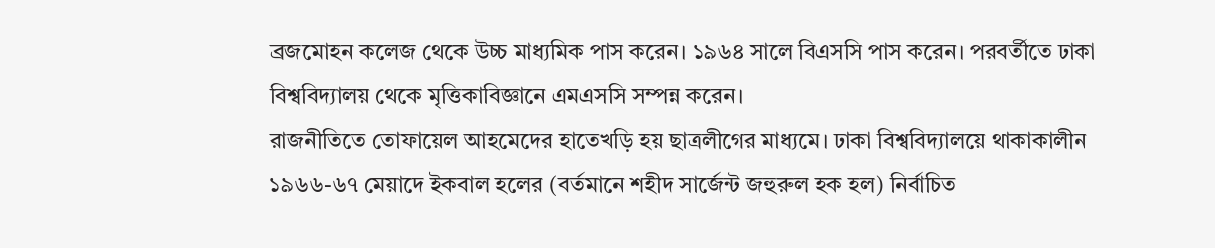ব্রজমোহন কলেজ থেকে উচ্চ মাধ্যমিক পাস করেন। ১৯৬৪ সালে বিএসসি পাস করেন। পরবর্তীতে ঢাকা বিশ্ববিদ্যালয় থেকে মৃত্তিকাবিজ্ঞানে এমএসসি সম্পন্ন করেন।
রাজনীতিতে তোফায়েল আহমেদের হাতেখড়ি হয় ছাত্রলীগের মাধ্যমে। ঢাকা বিশ্ববিদ্যালয়ে থাকাকালীন ১৯৬৬-৬৭ মেয়াদে ইকবাল হলের (বর্তমানে শহীদ সার্জেন্ট জহুরুল হক হল) নির্বাচিত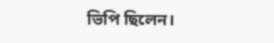ভিপি ছিলেন।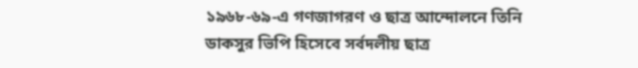১৯৬৮-৬৯-এ গণজাগরণ ও ছাত্র আন্দোলনে তিনি ডাকসুর ভিপি হিসেবে সর্বদলীয় ছাত্র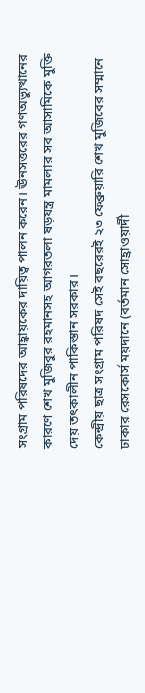সংগ্রাম পরিষদের আহ্বায়কের দায়িত্ব পালন করেন। ঊনসত্তরের গণঅভ্যুত্থানের কারণে শেখ মুজিবুর রহমানসহ আগরতলা ষড়যন্ত্র মামলার সব আসামিকে মুক্তি দেয় তৎকালীন পাকিস্তান সরকার।
কেন্দ্রীয় ছাত্র সংগ্রাম পরিষদ সেই বছরেরই ২৩ ফেব্রুয়ারি শেখ মুজিবের সম্মানে ঢাকার রেসকোর্স ময়দানে (বর্তমান সোহ্রাওয়ার্দী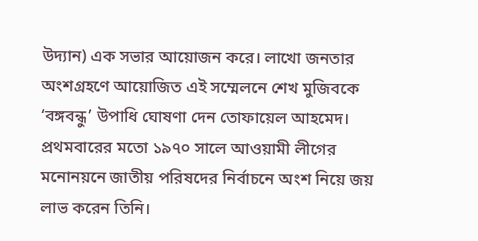উদ্যান) এক সভার আয়োজন করে। লাখো জনতার অংশগ্রহণে আয়োজিত এই সম্মেলনে শেখ মুজিবকে ‘বঙ্গবন্ধু’ উপাধি ঘোষণা দেন তোফায়েল আহমেদ।
প্রথমবারের মতো ১৯৭০ সালে আওয়ামী লীগের মনোনয়নে জাতীয় পরিষদের নির্বাচনে অংশ নিয়ে জয় লাভ করেন তিনি।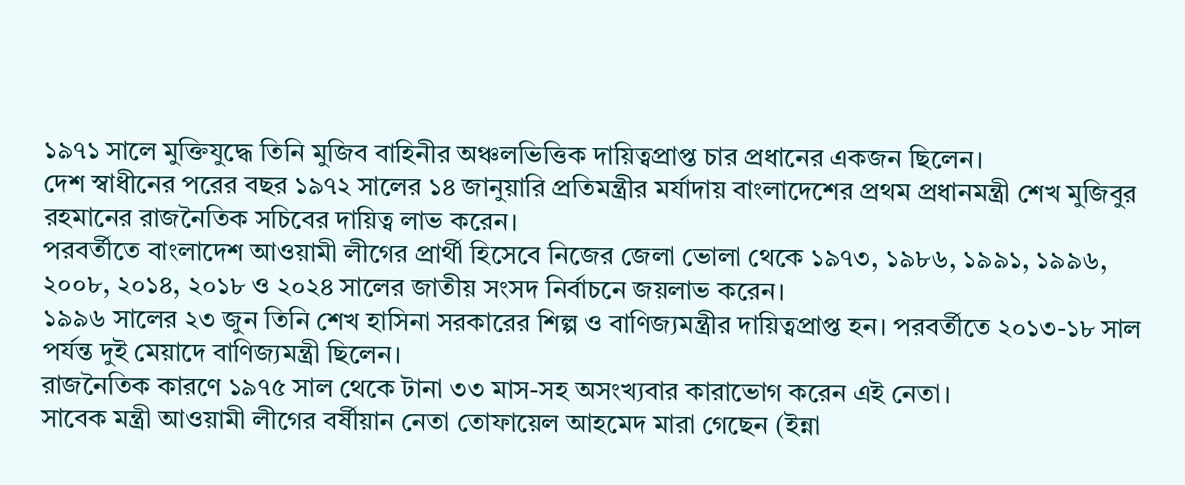১৯৭১ সালে মুক্তিযুদ্ধে তিনি মুজিব বাহিনীর অঞ্চলভিত্তিক দায়িত্বপ্রাপ্ত চার প্রধানের একজন ছিলেন।
দেশ স্বাধীনের পরের বছর ১৯৭২ সালের ১৪ জানুয়ারি প্রতিমন্ত্রীর মর্যাদায় বাংলাদেশের প্রথম প্রধানমন্ত্রী শেখ মুজিবুর রহমানের রাজনৈতিক সচিবের দায়িত্ব লাভ করেন।
পরবর্তীতে বাংলাদেশ আওয়ামী লীগের প্রার্থী হিসেবে নিজের জেলা ভোলা থেকে ১৯৭৩, ১৯৮৬, ১৯৯১, ১৯৯৬, ২০০৮, ২০১৪, ২০১৮ ও ২০২৪ সালের জাতীয় সংসদ নির্বাচনে জয়লাভ করেন।
১৯৯৬ সালের ২৩ জুন তিনি শেখ হাসিনা সরকারের শিল্প ও বাণিজ্যমন্ত্রীর দায়িত্বপ্রাপ্ত হন। পরবর্তীতে ২০১৩-১৮ সাল পর্যন্ত দুই মেয়াদে বাণিজ্যমন্ত্রী ছিলেন।
রাজনৈতিক কারণে ১৯৭৫ সাল থেকে টানা ৩৩ মাস-সহ অসংখ্যবার কারাভোগ করেন এই নেতা।
সাবেক মন্ত্রী আওয়ামী লীগের বর্ষীয়ান নেতা তোফায়েল আহমেদ মারা গেছেন (ইন্না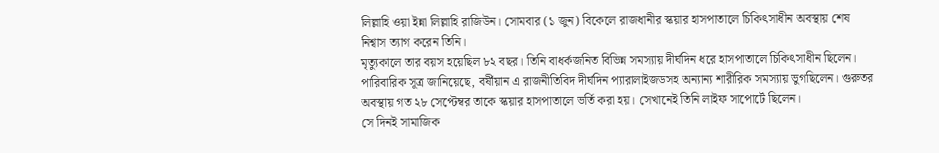লিল্লাহি ওয়া ইন্না লিল্লাহি রাজিউন। সোমবার (১ জুন) বিকেলে রাজধানীর স্কয়ার হাসপাতালে চিকিৎসাধীন অবস্থায় শেষ নিশ্বাস ত্যাগ করেন তিনি।
মৃত্যুকালে তার বয়স হয়েছিল ৮২ বছর। তিনি বাধর্কজনিত বিভিন্ন সমস্যায় দীর্ঘদিন ধরে হাসপাতালে চিকিৎসাধীন ছিলেন।
পারিবারিক সূত্র জানিয়েছে, বর্ষীয়ান এ রাজনীতিবিদ দীর্ঘদিন প্যারালাইজডসহ অন্যান্য শারীরিক সমস্যায় ভুগছিলেন। গুরুতর অবস্থায় গত ২৮ সেপ্টেম্বর তাকে স্কয়ার হাসপাতালে ভর্তি করা হয়। সেখানেই তিনি লাইফ সাপোর্টে ছিলেন।
সে দিনই সামাজিক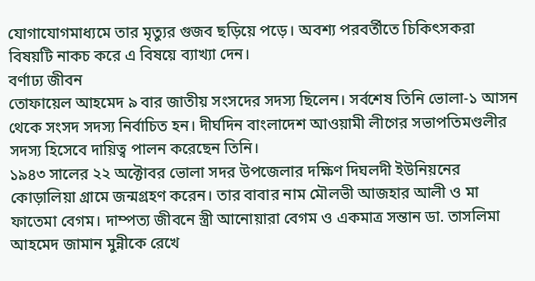যোগাযোগমাধ্যমে তার মৃত্যুর গুজব ছড়িয়ে পড়ে। অবশ্য পরবর্তীতে চিকিৎসকরা বিষয়টি নাকচ করে এ বিষয়ে ব্যাখ্যা দেন।
বর্ণাঢ্য জীবন
তোফায়েল আহমেদ ৯ বার জাতীয় সংসদের সদস্য ছিলেন। সর্বশেষ তিনি ভোলা-১ আসন থেকে সংসদ সদস্য নির্বাচিত হন। দীর্ঘদিন বাংলাদেশ আওয়ামী লীগের সভাপতিমণ্ডলীর সদস্য হিসেবে দায়িত্ব পালন করেছেন তিনি।
১৯৪৩ সালের ২২ অক্টোবর ভোলা সদর উপজেলার দক্ষিণ দিঘলদী ইউনিয়নের কোড়ালিয়া গ্রামে জন্মগ্রহণ করেন। তার বাবার নাম মৌলভী আজহার আলী ও মা ফাতেমা বেগম। দাম্পত্য জীবনে স্ত্রী আনোয়ারা বেগম ও একমাত্র সন্তান ডা. তাসলিমা আহমেদ জামান মুন্নীকে রেখে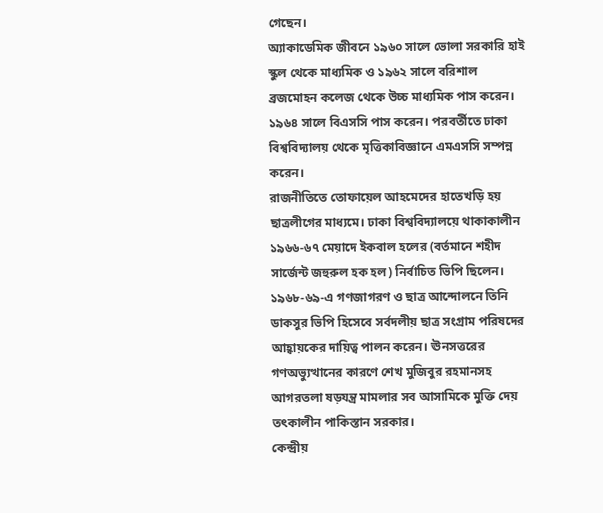গেছেন।
অ্যাকাডেমিক জীবনে ১৯৬০ সালে ভোলা সরকারি হাই স্কুল থেকে মাধ্যমিক ও ১৯৬২ সালে বরিশাল ব্রজমোহন কলেজ থেকে উচ্চ মাধ্যমিক পাস করেন। ১৯৬৪ সালে বিএসসি পাস করেন। পরবর্তীতে ঢাকা বিশ্ববিদ্যালয় থেকে মৃত্তিকাবিজ্ঞানে এমএসসি সম্পন্ন করেন।
রাজনীতিতে তোফায়েল আহমেদের হাতেখড়ি হয় ছাত্রলীগের মাধ্যমে। ঢাকা বিশ্ববিদ্যালয়ে থাকাকালীন ১৯৬৬-৬৭ মেয়াদে ইকবাল হলের (বর্তমানে শহীদ সার্জেন্ট জহুরুল হক হল) নির্বাচিত ভিপি ছিলেন।
১৯৬৮-৬৯-এ গণজাগরণ ও ছাত্র আন্দোলনে তিনি ডাকসুর ভিপি হিসেবে সর্বদলীয় ছাত্র সংগ্রাম পরিষদের আহ্বায়কের দায়িত্ব পালন করেন। ঊনসত্তরের গণঅভ্যুত্থানের কারণে শেখ মুজিবুর রহমানসহ আগরতলা ষড়যন্ত্র মামলার সব আসামিকে মুক্তি দেয় তৎকালীন পাকিস্তান সরকার।
কেন্দ্রীয়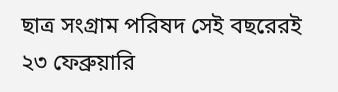ছাত্র সংগ্রাম পরিষদ সেই বছরেরই ২৩ ফেব্রুয়ারি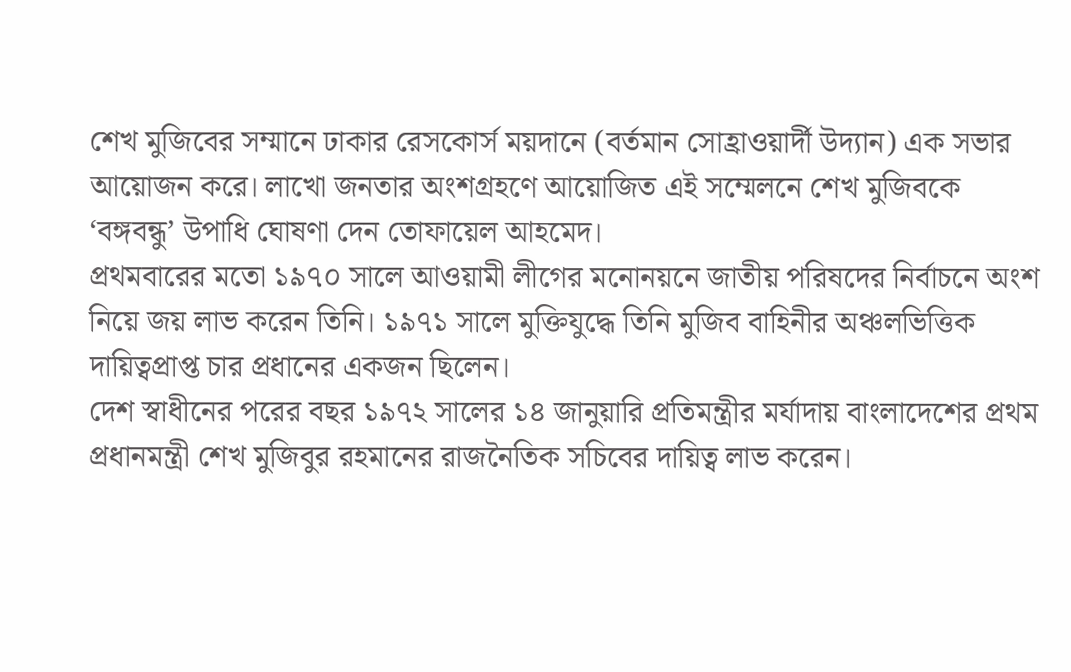শেখ মুজিবের সম্মানে ঢাকার রেসকোর্স ময়দানে (বর্তমান সোহ্রাওয়ার্দী উদ্যান) এক সভার আয়োজন করে। লাখো জনতার অংশগ্রহণে আয়োজিত এই সম্মেলনে শেখ মুজিবকে ‘বঙ্গবন্ধু’ উপাধি ঘোষণা দেন তোফায়েল আহমেদ।
প্রথমবারের মতো ১৯৭০ সালে আওয়ামী লীগের মনোনয়নে জাতীয় পরিষদের নির্বাচনে অংশ নিয়ে জয় লাভ করেন তিনি। ১৯৭১ সালে মুক্তিযুদ্ধে তিনি মুজিব বাহিনীর অঞ্চলভিত্তিক দায়িত্বপ্রাপ্ত চার প্রধানের একজন ছিলেন।
দেশ স্বাধীনের পরের বছর ১৯৭২ সালের ১৪ জানুয়ারি প্রতিমন্ত্রীর মর্যাদায় বাংলাদেশের প্রথম প্রধানমন্ত্রী শেখ মুজিবুর রহমানের রাজনৈতিক সচিবের দায়িত্ব লাভ করেন।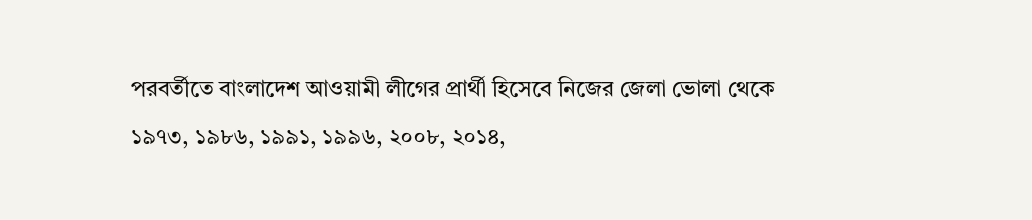পরবর্তীতে বাংলাদেশ আওয়ামী লীগের প্রার্থী হিসেবে নিজের জেলা ভোলা থেকে ১৯৭৩, ১৯৮৬, ১৯৯১, ১৯৯৬, ২০০৮, ২০১৪,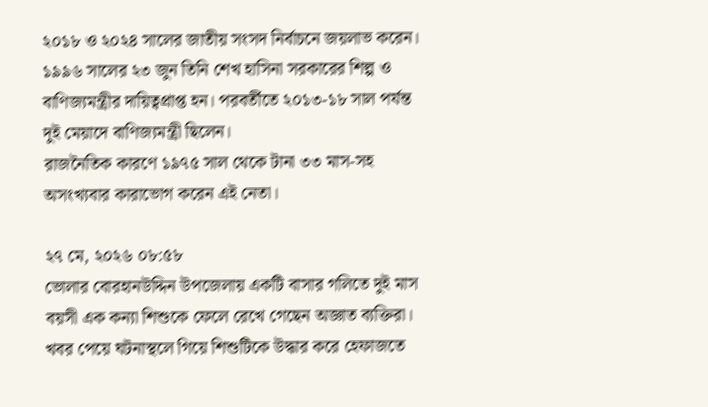২০১৮ ও ২০২৪ সালের জাতীয় সংসদ নির্বাচনে জয়লাভ করেন।
১৯৯৬ সালের ২৩ জুন তিনি শেখ হাসিনা সরকারের শিল্প ও বাণিজ্যমন্ত্রীর দায়িত্বপ্রাপ্ত হন। পরবর্তীতে ২০১৩-১৮ সাল পর্যন্ত দুই মেয়াদে বাণিজ্যমন্ত্রী ছিলেন।
রাজনৈতিক কারণে ১৯৭৫ সাল থেকে টানা ৩৩ মাস-সহ অসংখ্যবার কারাভোগ করেন এই নেতা।

২৭ মে, ২০২৬ ০৮:৫৮
ভোলার বোরহানউদ্দিন উপজেলায় একটি বাসার গলিতে দুই মাস বয়সী এক কন্যা শিশুকে ফেলে রেখে গেছেন অজ্ঞাত ব্যক্তিরা। খবর পেয়ে ঘটনাস্থলে গিয়ে শিশুটিকে উদ্ধার করে হেফাজতে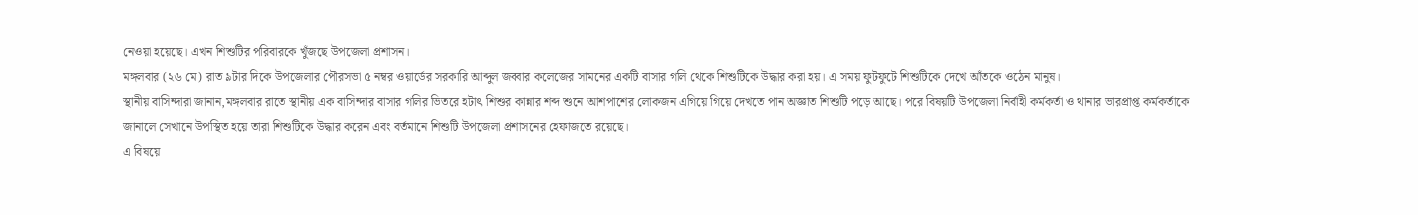নেওয়া হয়েছে। এখন শিশুটির পরিবারকে খুঁজছে উপজেলা প্রশাসন।
মঙ্গলবার (২৬ মে) রাত ৯টার দিকে উপজেলার পৌরসভা ৫ নম্বর ওয়ার্ডের সরকারি আব্দুল জব্বার কলেজের সামনের একটি বাসার গলি থেকে শিশুটিকে উদ্ধার করা হয়। এ সময় ফুটফুটে শিশুটিকে দেখে আঁতকে ওঠেন মানুষ।
স্থানীয় বাসিন্দারা জানান,মঙ্গলবার রাতে স্থানীয় এক বাসিন্দার বাসার গলির ভিতরে হটাৎ শিশুর কান্নার শব্দ শুনে আশপাশের লোকজন এগিয়ে গিয়ে দেখতে পান অজ্ঞাত শিশুটি পড়ে আছে। পরে বিষয়টি উপজেলা নির্বাহী কর্মকর্তা ও থানার ভারপ্রাপ্ত কর্মকর্তাকে জানালে সেখানে উপস্থিত হয়ে তারা শিশুটিকে উদ্ধার করেন এবং বর্তমানে শিশুটি উপজেলা প্রশাসনের হেফাজতে রয়েছে।
এ বিষয়ে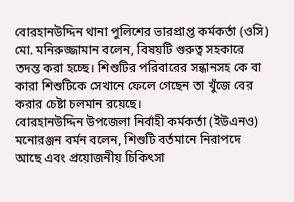বোরহানউদ্দিন থানা পুলিশের ভারপ্রাপ্ত কর্মকর্তা (ওসি) মো. মনিরুজ্জামান বলেন, বিষয়টি গুরুত্ব সহকারে তদন্ত করা হচ্ছে। শিশুটির পরিবারের সন্ধানসহ কে বা কারা শিশুটিকে সেখানে ফেলে গেছেন তা খুঁজে বের করার চেষ্টা চলমান রয়েছে।
বোরহানউদ্দিন উপজেলা নির্বাহী কর্মকর্তা (ইউএনও) মনোরঞ্জন বর্মন বলেন, শিশুটি বর্তমানে নিরাপদে আছে এবং প্রয়োজনীয় চিকিৎসা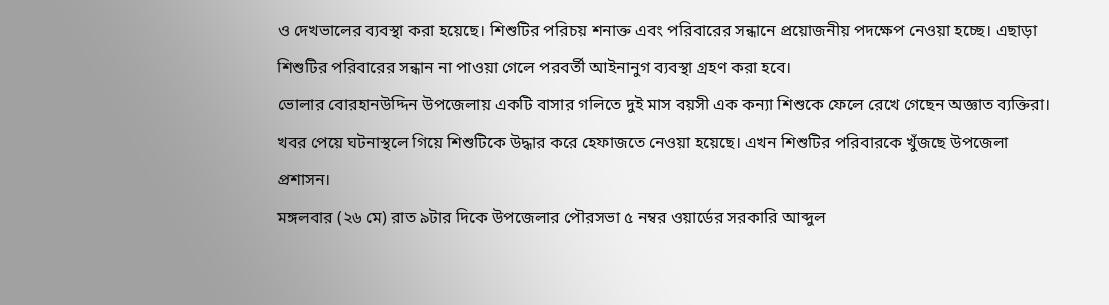ও দেখভালের ব্যবস্থা করা হয়েছে। শিশুটির পরিচয় শনাক্ত এবং পরিবারের সন্ধানে প্রয়োজনীয় পদক্ষেপ নেওয়া হচ্ছে। এছাড়া শিশুটির পরিবারের সন্ধান না পাওয়া গেলে পরবর্তী আইনানুগ ব্যবস্থা গ্রহণ করা হবে।
ভোলার বোরহানউদ্দিন উপজেলায় একটি বাসার গলিতে দুই মাস বয়সী এক কন্যা শিশুকে ফেলে রেখে গেছেন অজ্ঞাত ব্যক্তিরা। খবর পেয়ে ঘটনাস্থলে গিয়ে শিশুটিকে উদ্ধার করে হেফাজতে নেওয়া হয়েছে। এখন শিশুটির পরিবারকে খুঁজছে উপজেলা প্রশাসন।
মঙ্গলবার (২৬ মে) রাত ৯টার দিকে উপজেলার পৌরসভা ৫ নম্বর ওয়ার্ডের সরকারি আব্দুল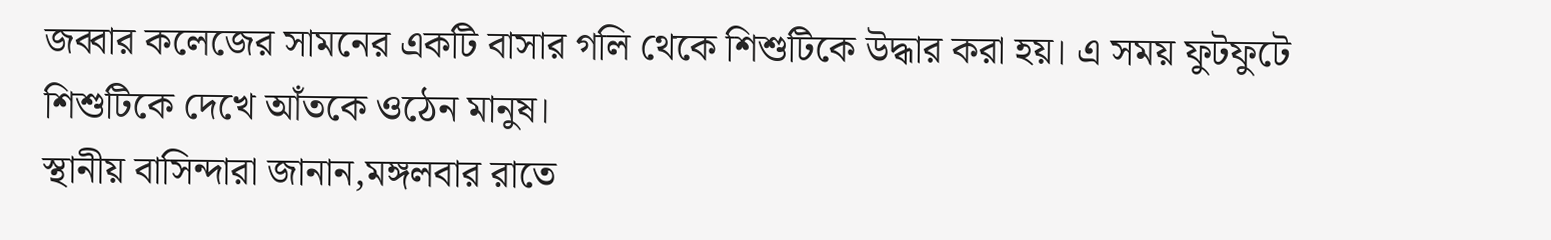জব্বার কলেজের সামনের একটি বাসার গলি থেকে শিশুটিকে উদ্ধার করা হয়। এ সময় ফুটফুটে শিশুটিকে দেখে আঁতকে ওঠেন মানুষ।
স্থানীয় বাসিন্দারা জানান,মঙ্গলবার রাতে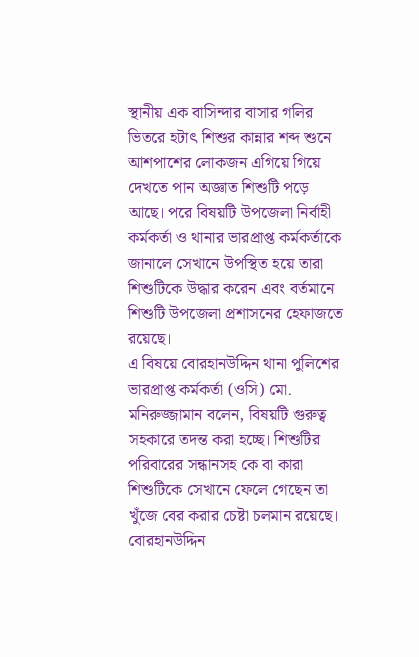স্থানীয় এক বাসিন্দার বাসার গলির ভিতরে হটাৎ শিশুর কান্নার শব্দ শুনে আশপাশের লোকজন এগিয়ে গিয়ে দেখতে পান অজ্ঞাত শিশুটি পড়ে আছে। পরে বিষয়টি উপজেলা নির্বাহী কর্মকর্তা ও থানার ভারপ্রাপ্ত কর্মকর্তাকে জানালে সেখানে উপস্থিত হয়ে তারা শিশুটিকে উদ্ধার করেন এবং বর্তমানে শিশুটি উপজেলা প্রশাসনের হেফাজতে রয়েছে।
এ বিষয়ে বোরহানউদ্দিন থানা পুলিশের ভারপ্রাপ্ত কর্মকর্তা (ওসি) মো. মনিরুজ্জামান বলেন, বিষয়টি গুরুত্ব সহকারে তদন্ত করা হচ্ছে। শিশুটির পরিবারের সন্ধানসহ কে বা কারা শিশুটিকে সেখানে ফেলে গেছেন তা খুঁজে বের করার চেষ্টা চলমান রয়েছে।
বোরহানউদ্দিন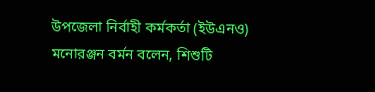উপজেলা নির্বাহী কর্মকর্তা (ইউএনও) মনোরঞ্জন বর্মন বলেন, শিশুটি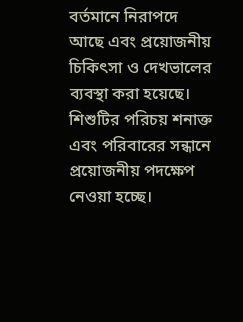বর্তমানে নিরাপদে আছে এবং প্রয়োজনীয় চিকিৎসা ও দেখভালের ব্যবস্থা করা হয়েছে। শিশুটির পরিচয় শনাক্ত এবং পরিবারের সন্ধানে প্রয়োজনীয় পদক্ষেপ নেওয়া হচ্ছে।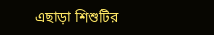এছাড়া শিশুটির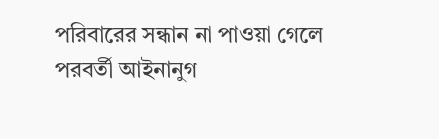পরিবারের সন্ধান না পাওয়া গেলে পরবর্তী আইনানুগ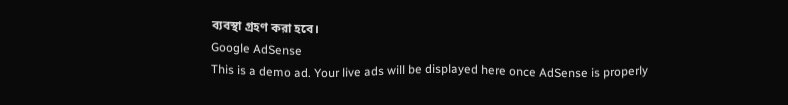ব্যবস্থা গ্রহণ করা হবে।
Google AdSense
This is a demo ad. Your live ads will be displayed here once AdSense is properly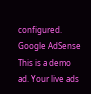configured.
Google AdSense
This is a demo ad. Your live ads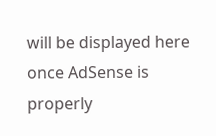will be displayed here once AdSense is properly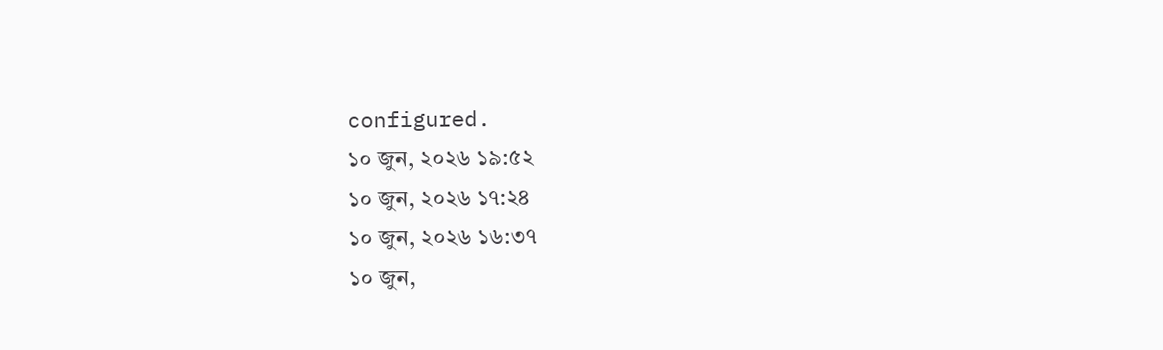configured.
১০ জুন, ২০২৬ ১৯:৫২
১০ জুন, ২০২৬ ১৭:২৪
১০ জুন, ২০২৬ ১৬:৩৭
১০ জুন,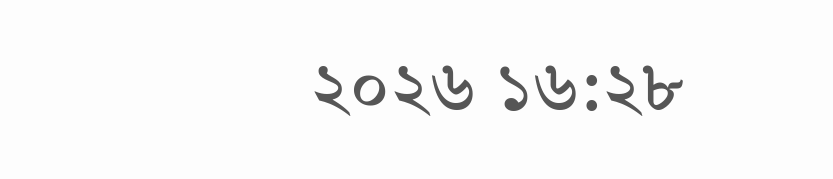২০২৬ ১৬:২৮